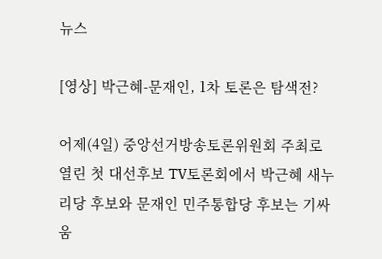뉴스

[영상] 박근혜-문재인, 1차 토론은 탐색전?

어제(4일) 중앙선거방송토론위원회 주최로 열린 첫 대선후보 TV토론회에서 박근혜 새누리당 후보와 문재인 민주통합당 후보는 기싸움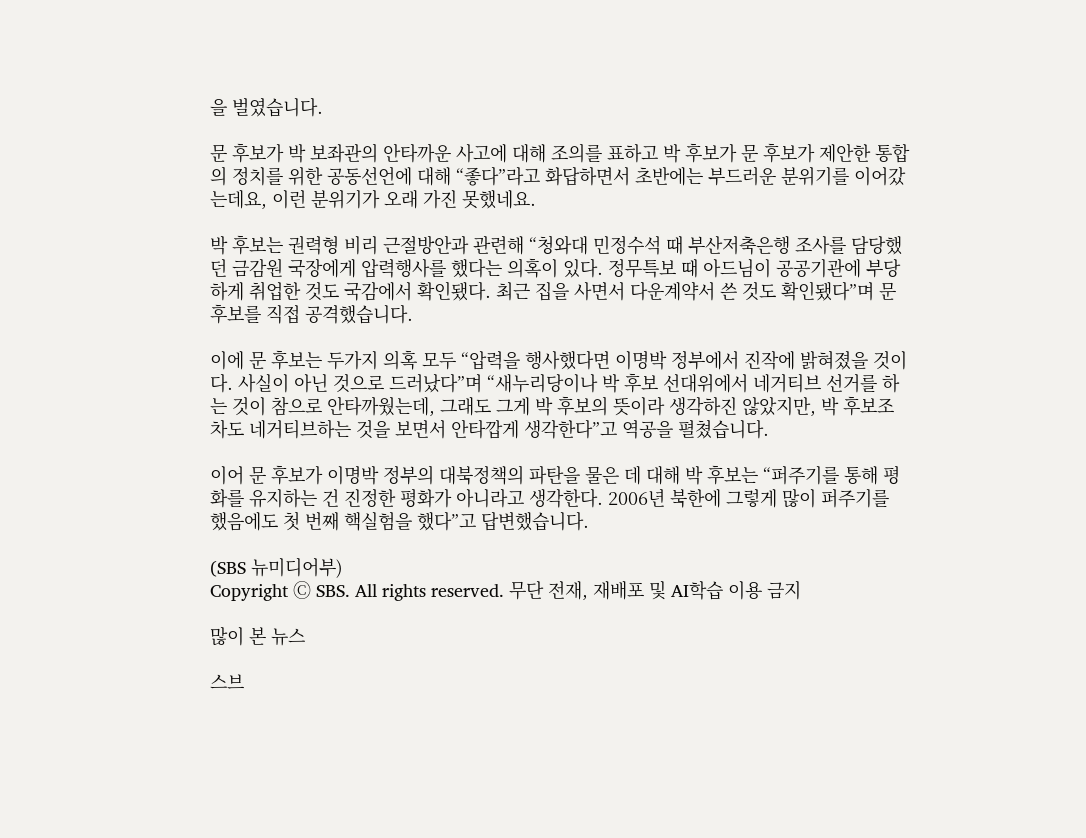을 벌였습니다.

문 후보가 박 보좌관의 안타까운 사고에 대해 조의를 표하고 박 후보가 문 후보가 제안한 통합의 정치를 위한 공동선언에 대해 “좋다”라고 화답하면서 초반에는 부드러운 분위기를 이어갔는데요, 이런 분위기가 오래 가진 못했네요.

박 후보는 권력형 비리 근절방안과 관련해 “청와대 민정수석 때 부산저축은행 조사를 담당했던 금감원 국장에게 압력행사를 했다는 의혹이 있다. 정무특보 때 아드님이 공공기관에 부당하게 취업한 것도 국감에서 확인됐다. 최근 집을 사면서 다운계약서 쓴 것도 확인됐다”며 문 후보를 직접 공격했습니다.

이에 문 후보는 두가지 의혹 모두 “압력을 행사했다면 이명박 정부에서 진작에 밝혀졌을 것이다. 사실이 아닌 것으로 드러났다”며 “새누리당이나 박 후보 선대위에서 네거티브 선거를 하는 것이 참으로 안타까웠는데, 그래도 그게 박 후보의 뜻이라 생각하진 않았지만, 박 후보조차도 네거티브하는 것을 보면서 안타깝게 생각한다”고 역공을 펼쳤습니다.

이어 문 후보가 이명박 정부의 대북정책의 파탄을 물은 데 대해 박 후보는 “퍼주기를 통해 평화를 유지하는 건 진정한 평화가 아니라고 생각한다. 2006년 북한에 그렇게 많이 퍼주기를 했음에도 첫 번째 핵실험을 했다”고 답변했습니다.

(SBS 뉴미디어부)
Copyright Ⓒ SBS. All rights reserved. 무단 전재, 재배포 및 AI학습 이용 금지

많이 본 뉴스

스브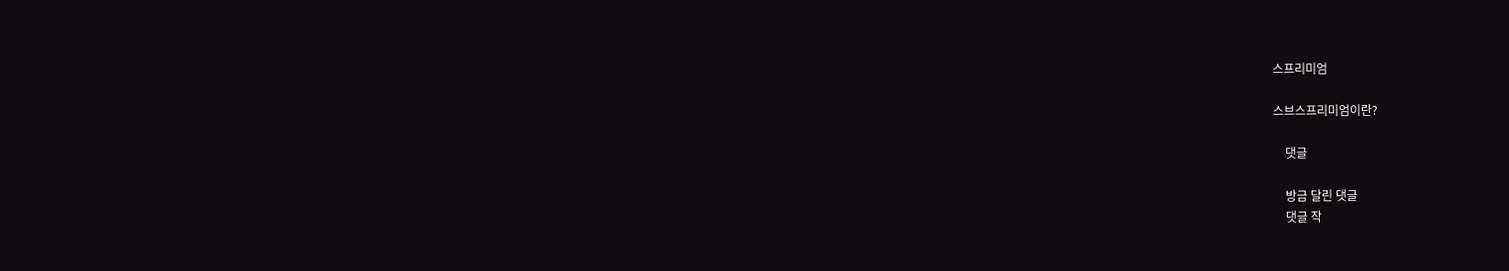스프리미엄

스브스프리미엄이란?

    댓글

    방금 달린 댓글
    댓글 작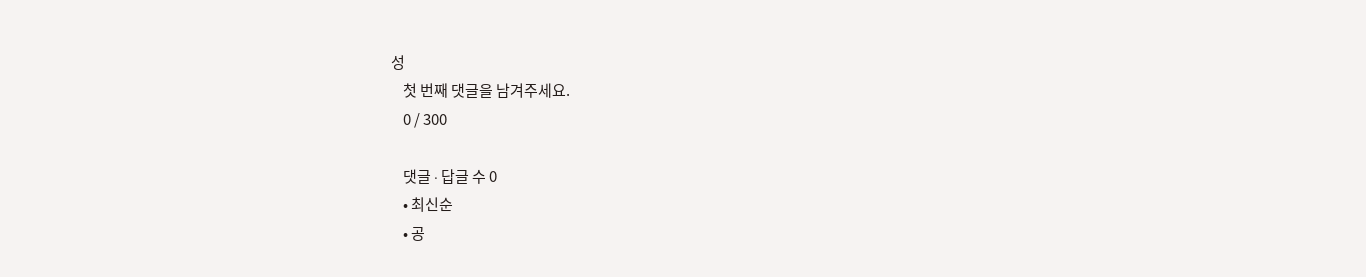성
    첫 번째 댓글을 남겨주세요.
    0 / 300

    댓글 ∙ 답글 수 0
    • 최신순
    • 공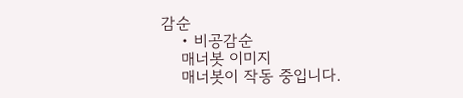감순
    • 비공감순
    매너봇 이미지
    매너봇이 작동 중입니다.